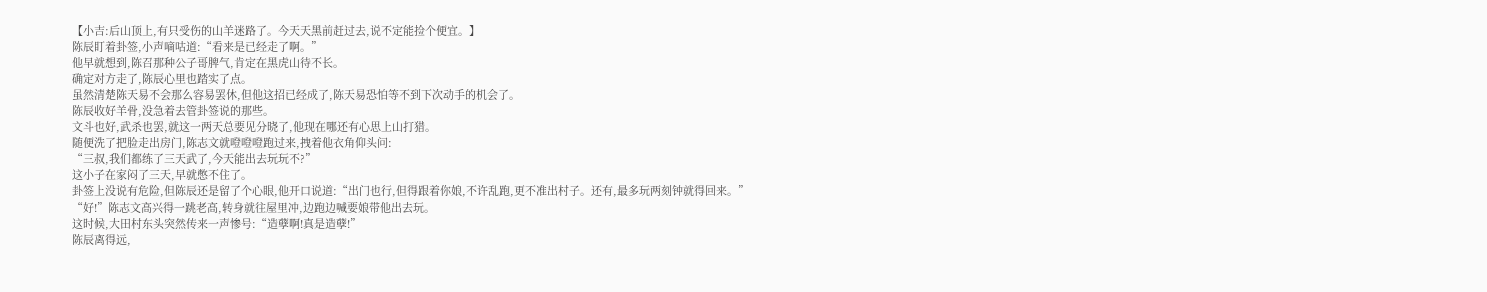【小吉:后山顶上,有只受伤的山羊迷路了。今天天黑前赶过去,说不定能捡个便宜。】
陈辰盯着卦签,小声嘀咕道:“看来是已经走了啊。”
他早就想到,陈召那种公子哥脾气,肯定在黑虎山待不长。
确定对方走了,陈辰心里也踏实了点。
虽然清楚陈天易不会那么容易罢休,但他这招已经成了,陈天易恐怕等不到下次动手的机会了。
陈辰收好羊骨,没急着去管卦签说的那些。
文斗也好,武杀也罢,就这一两天总要见分晓了,他现在哪还有心思上山打猎。
随便洗了把脸走出房门,陈志文就噔噔噔跑过来,拽着他衣角仰头问:
“三叔,我们都练了三天武了,今天能出去玩玩不?”
这小子在家闷了三天,早就憋不住了。
卦签上没说有危险,但陈辰还是留了个心眼,他开口说道:“出门也行,但得跟着你娘,不许乱跑,更不准出村子。还有,最多玩两刻钟就得回来。”
“好!”陈志文高兴得一跳老高,转身就往屋里冲,边跑边喊要娘带他出去玩。
这时候,大田村东头突然传来一声惨号:“造孽啊!真是造孽!”
陈辰离得远,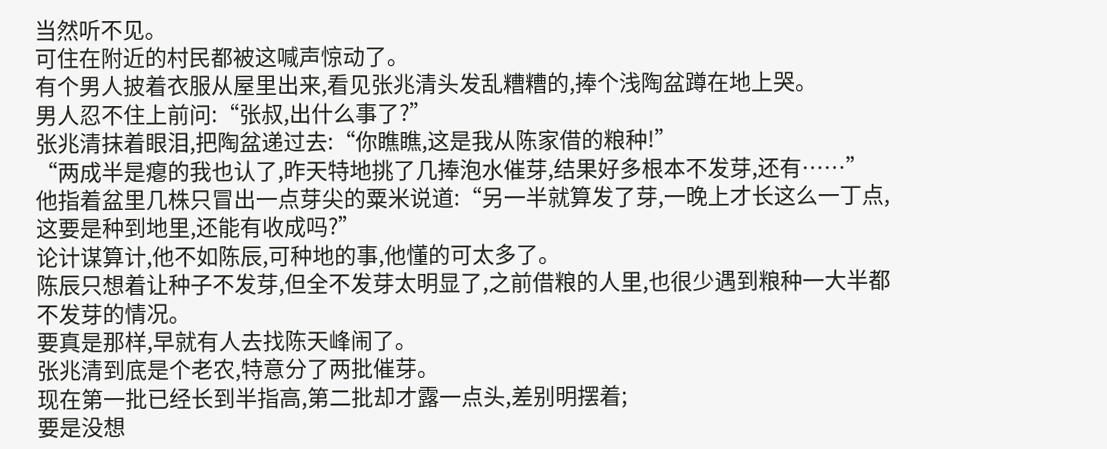当然听不见。
可住在附近的村民都被这喊声惊动了。
有个男人披着衣服从屋里出来,看见张兆清头发乱糟糟的,捧个浅陶盆蹲在地上哭。
男人忍不住上前问:“张叔,出什么事了?”
张兆清抹着眼泪,把陶盆递过去:“你瞧瞧,这是我从陈家借的粮种!”
“两成半是瘪的我也认了,昨天特地挑了几捧泡水催芽,结果好多根本不发芽,还有……”
他指着盆里几株只冒出一点芽尖的粟米说道:“另一半就算发了芽,一晚上才长这么一丁点,这要是种到地里,还能有收成吗?”
论计谋算计,他不如陈辰,可种地的事,他懂的可太多了。
陈辰只想着让种子不发芽,但全不发芽太明显了,之前借粮的人里,也很少遇到粮种一大半都不发芽的情况。
要真是那样,早就有人去找陈天峰闹了。
张兆清到底是个老农,特意分了两批催芽。
现在第一批已经长到半指高,第二批却才露一点头,差别明摆着;
要是没想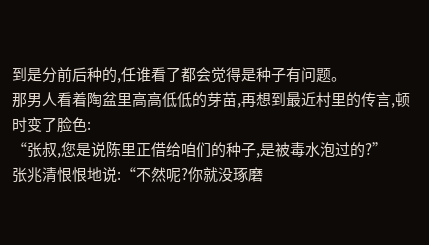到是分前后种的,任谁看了都会觉得是种子有问题。
那男人看着陶盆里高高低低的芽苗,再想到最近村里的传言,顿时变了脸色:
“张叔,您是说陈里正借给咱们的种子,是被毒水泡过的?”
张兆清恨恨地说:“不然呢?你就没琢磨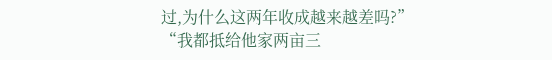过,为什么这两年收成越来越差吗?”
“我都抵给他家两亩三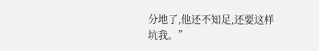分地了,他还不知足,还要这样坑我。”